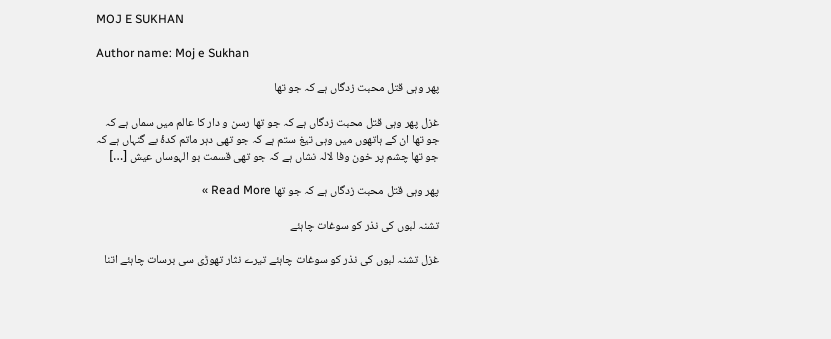MOJ E SUKHAN

Author name: Moj e Sukhan

پھر وہی قتل محبت زدگاں ہے کہ جو تھا

غزل پھر وہی قتل محبت زدگاں ہے کہ جو تھا رسن و دار کا عالم میں سماں ہے کہ جو تھا ان کے ہاتھوں میں وہی تیغ ستم ہے کہ جو تھی دہر ماتم کدۂ بے گنہاں ہے کہ جو تھا چشم پر خون وفا لالہ نشاں ہے کہ جو تھی قسمت بو الہوساں عیش […]

پھر وہی قتل محبت زدگاں ہے کہ جو تھا Read More »

تشنہ لبوں کی نذر کو سوغات چاہئے

غزل تشنہ لبوں کی نذر کو سوغات چاہئے تیرے نثار تھوڑی سی برسات چاہئے اتنا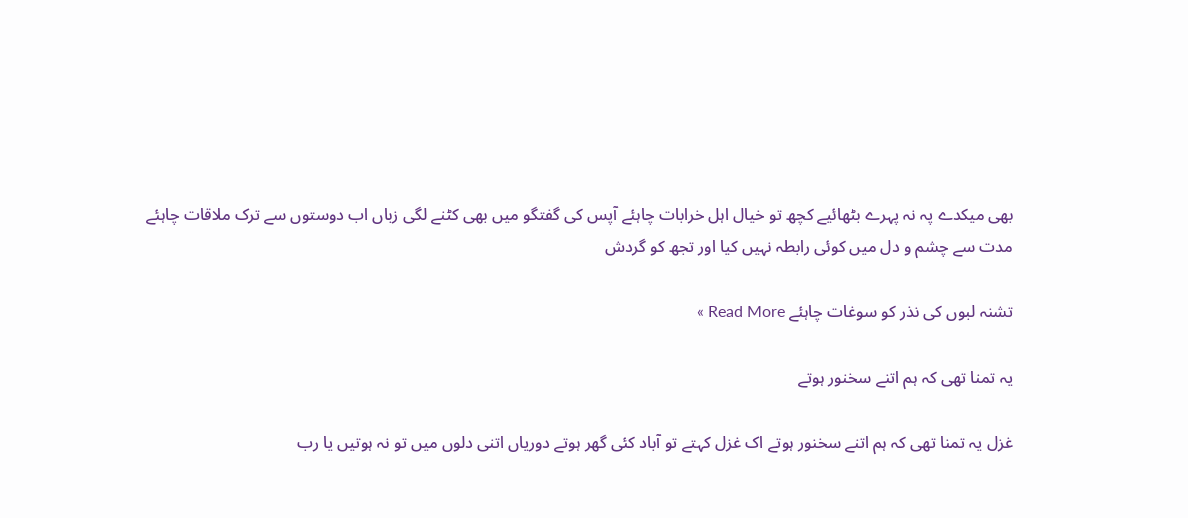بھی میکدے پہ نہ پہرے بٹھائیے کچھ تو خیال اہل خرابات چاہئے آپس کی گفتگو میں بھی کٹنے لگی زباں اب دوستوں سے ترک ملاقات چاہئے مدت سے چشم و دل میں کوئی رابطہ نہیں کیا اور تجھ کو گردش

تشنہ لبوں کی نذر کو سوغات چاہئے Read More »

یہ تمنا تھی کہ ہم اتنے سخنور ہوتے

غزل یہ تمنا تھی کہ ہم اتنے سخنور ہوتے اک غزل کہتے تو آباد کئی گھر ہوتے دوریاں اتنی دلوں میں تو نہ ہوتیں یا رب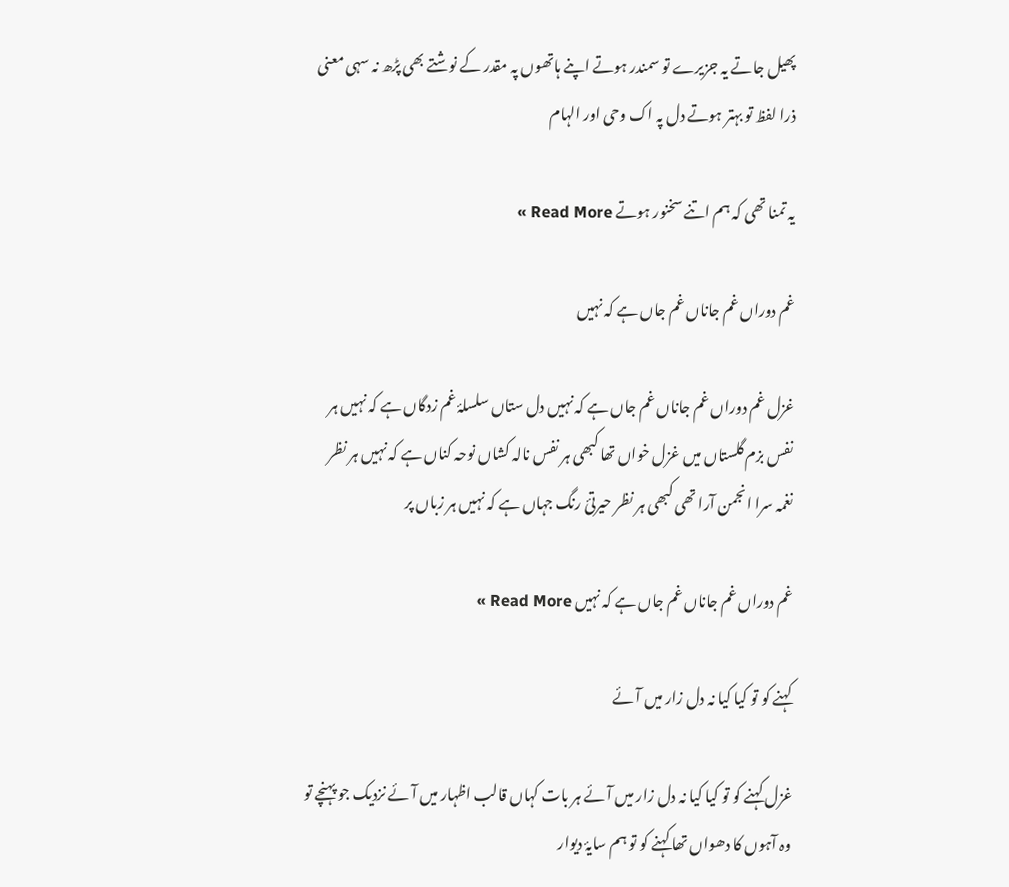پھیل جاتے یہ جزیرے تو سمندر ہوتے اپنے ہاتھوں پہ مقدر کے نوشتے بھی پڑھ نہ سہی معنی ذرا لفظ تو بہتر ہوتے دل پہ اک وحی اور الہام

یہ تمنا تھی کہ ہم اتنے سخنور ہوتے Read More »

غم دوراں غم جاناں غم جاں ہے کہ نہیں

غزل غم دوراں غم جاناں غم جاں ہے کہ نہیں دل ستاں سلسلۂ‌ غم زدگاں ہے کہ نہیں ہر نفس بزم گلستاں میں غزل خواں تھا کبھی ہر نفس نالہ کشاں نوحہ کناں ہے کہ نہیں ہر نظر نغمہ سرا انجمن آرا تھی کبھی ہر نظر حیرتیٔ رنگ جہاں ہے کہ نہیں ہر زباں پر

غم دوراں غم جاناں غم جاں ہے کہ نہیں Read More »

کہنے کو تو کیا کیا نہ دل زار میں آئے

غزل کہنے کو تو کیا کیا نہ دل زار میں آئے ہر بات کہاں قالب‌‌ اظہار میں آئے نزدیک جو پہنچے تو وہ آہوں کا دھواں تھا کہنے کو تو ہم سایۂ دیوار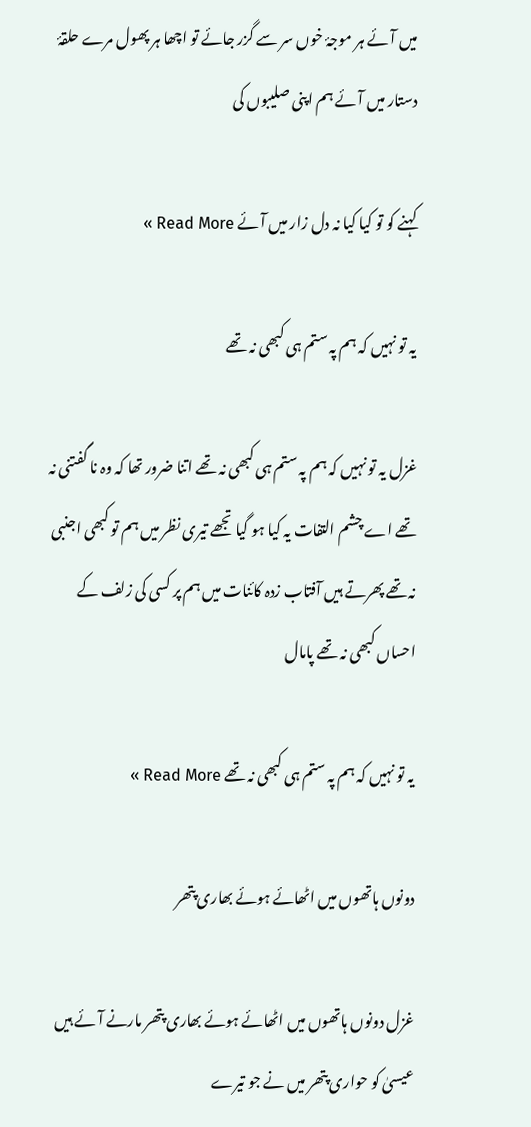میں آئے ہر موجۂ خوں سر سے گزر جائے تو اچھا ہر پھول مرے حلقۂ دستار میں آئے ہم اپنی صلیبوں کی

کہنے کو تو کیا کیا نہ دل زار میں آئے Read More »

یہ تو نہیں کہ ہم پہ ستم ہی کبھی نہ تھے

غزل یہ تو نہیں کہ ہم پہ ستم ہی کبھی نہ تھے اتنا ضرور تھا کہ وہ نا گفتنی نہ تھے اے چشم التفات یہ کیا ہو گیا تجھے تیری نظر میں ہم تو کبھی اجنبی نہ تھے پھرتے ہیں آفتاب زدہ کائنات میں ہم پر کسی کی زلف کے احساں کبھی نہ تھے پامال

یہ تو نہیں کہ ہم پہ ستم ہی کبھی نہ تھے Read More »

دونوں ہاتھوں میں اٹھائے ہوئے بھاری پتھر

غزل دونوں ہاتھوں میں اٹھائے ہوئے بھاری پتھر مارنے آئے ہیں عیسیٰ کو حواری پتھر میں نے جو تیرے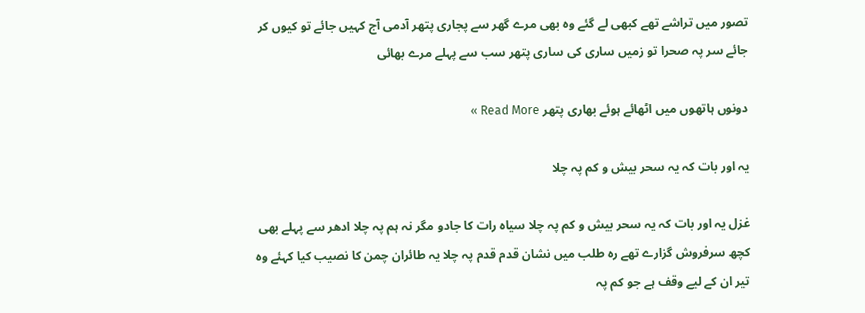تصور میں تراشے تھے کبھی لے گئے وہ بھی مرے گھر سے پجاری پتھر آدمی آج کہیں جائے تو کیوں کر جائے سر پہ صحرا تو زمیں ساری کی ساری پتھر سب سے پہلے مرے بھائی

دونوں ہاتھوں میں اٹھائے ہوئے بھاری پتھر Read More »

یہ اور بات کہ یہ سحر بیش و کم پہ چلا

غزل یہ اور بات کہ یہ سحر بیش و کم پہ چلا سیاہ رات کا جادو مگر نہ ہم پہ چلا ادھر سے پہلے بھی کچھ سرفروش گزارے تھے رہ طلب میں نشان قدم قدم پہ چلا یہ طائران چمن کا نصیب کیا کہئے وہ تیر ان کے لیے وقف ہے جو کم پہ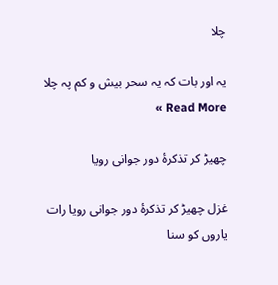چلا

یہ اور بات کہ یہ سحر بیش و کم پہ چلا Read More »

چھیڑ کر تذکرۂ دور جوانی رویا

غزل چھیڑ کر تذکرۂ دور جوانی رویا رات یاروں کو سنا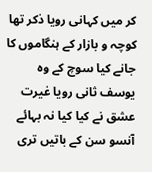کر میں کہانی رویا ذکر تھا کوچہ و بازار کے ہنگاموں کا جانے کیا سوچ کے وہ یوسف ثانی رویا غیرت عشق نے کیا کیا نہ بہائے آنسو سن کے باتیں تری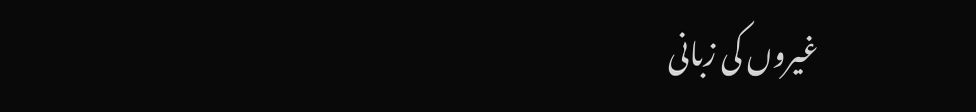غیروں کی زبانی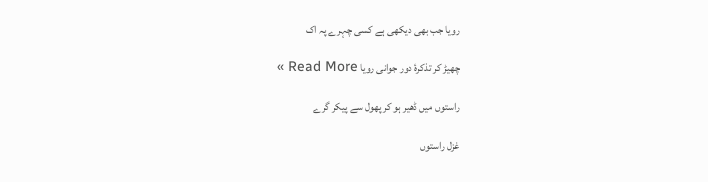رویا جب بھی دیکھی ہے کسی چہرے پہ اک

چھیڑ کر تذکرۂ دور جوانی رویا Read More »

راستوں میں ڈھیر ہو کر پھول سے پیکر گرے

غزل راستوں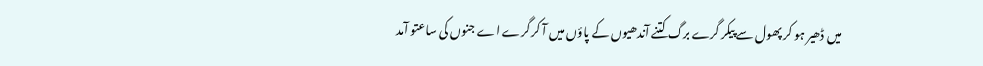میں ڈھیر ہو کر پھول سے پیکر گرے برگ کتنے آندھیوں کے پاؤں میں آ کر گرے اے جنوں کی ساعتو آمد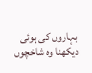بہاروں کی ہوئی دیکھنا وہ شاخچوں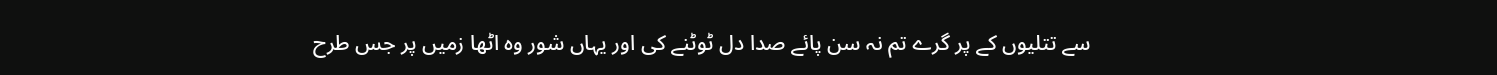سے تتلیوں کے پر گرے تم نہ سن پائے صدا دل ٹوٹنے کی اور یہاں شور وہ اٹھا زمیں پر جس طرح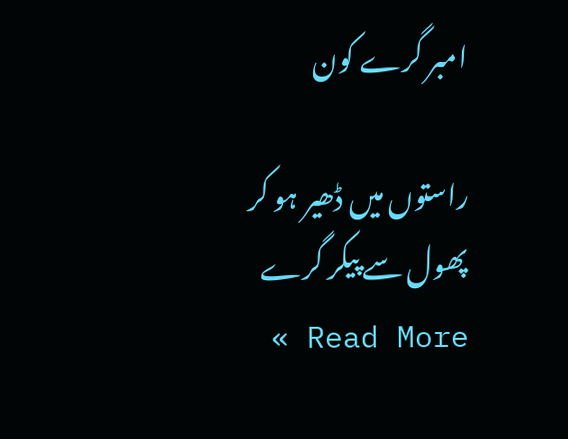امبر گرے کون

راستوں میں ڈھیر ہو کر پھول سے پیکر گرے Read More »